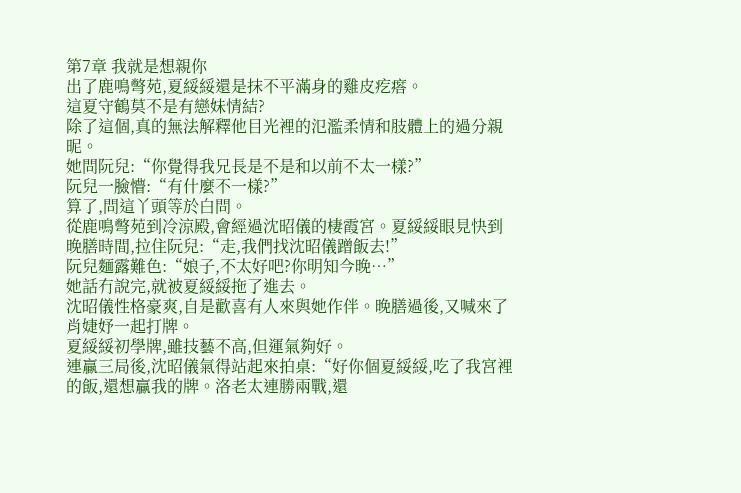第7章 我就是想親你
出了鹿鳴彆苑,夏綏綏還是抹不平滿身的雞皮疙瘩。
這夏守鶴莫不是有戀妹情結?
除了這個,真的無法解釋他目光裡的氾濫柔情和肢體上的過分親昵。
她問阮兒:“你覺得我兄長是不是和以前不太一樣?”
阮兒一臉懵:“有什麼不一樣?”
算了,問這丫頭等於白問。
從鹿鳴彆苑到冷涼殿,會經過沈昭儀的棲霞宮。夏綏綏眼見快到晚膳時間,拉住阮兒:“走,我們找沈昭儀蹭飯去!”
阮兒麵露難色:“娘子,不太好吧?你明知今晚…”
她話冇說完,就被夏綏綏拖了進去。
沈昭儀性格豪爽,自是歡喜有人來與她作伴。晚膳過後,又喊來了肖婕妤一起打牌。
夏綏綏初學牌,雖技藝不高,但運氣夠好。
連贏三局後,沈昭儀氣得站起來拍桌:“好你個夏綏綏,吃了我宮裡的飯,還想贏我的牌。洛老太連勝兩戰,還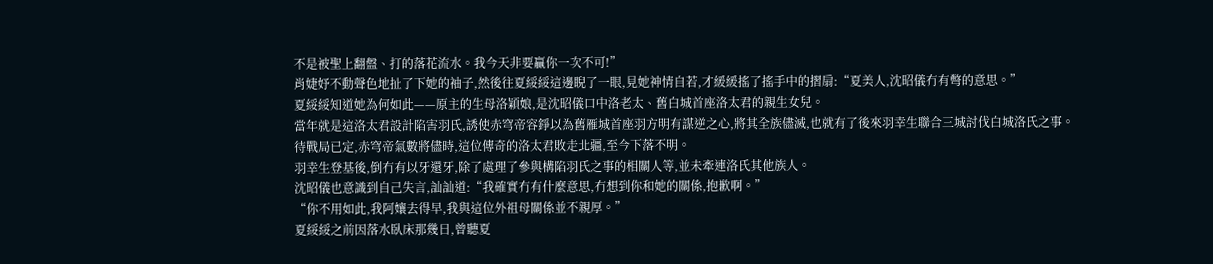不是被聖上翻盤、打的落花流水。我今天非要贏你一次不可!”
肖婕妤不動聲色地扯了下她的袖子,然後往夏綏綏這邊睨了一眼,見她神情自若,才緩緩搖了搖手中的摺扇:“夏美人,沈昭儀冇有彆的意思。”
夏綏綏知道她為何如此——原主的生母洛穎娘,是沈昭儀口中洛老太、舊白城首座洛太君的親生女兒。
當年就是這洛太君設計陷害羽氏,誘使赤穹帝容錚以為舊雁城首座羽方明有謀逆之心,將其全族儘滅,也就有了後來羽幸生聯合三城討伐白城洛氏之事。
待戰局已定,赤穹帝氣數將儘時,這位傳奇的洛太君敗走北疆,至今下落不明。
羽幸生登基後,倒冇有以牙還牙,除了處理了參與構陷羽氏之事的相關人等,並未牽連洛氏其他族人。
沈昭儀也意識到自己失言,訕訕道:“我確實冇有什麼意思,冇想到你和她的關係,抱歉啊。”
“你不用如此,我阿孃去得早,我與這位外祖母關係並不親厚。”
夏綏綏之前因落水臥床那幾日,曾聽夏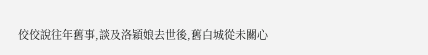佼佼說往年舊事,談及洛穎娘去世後,舊白城從未關心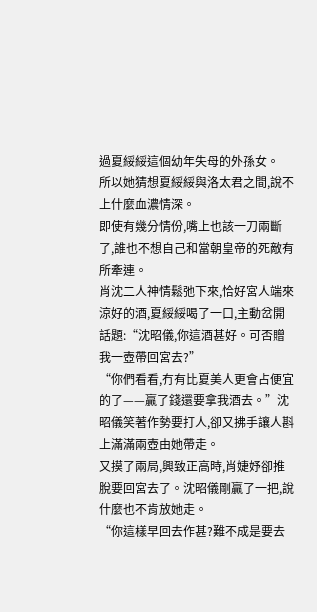過夏綏綏這個幼年失母的外孫女。
所以她猜想夏綏綏與洛太君之間,說不上什麼血濃情深。
即使有幾分情份,嘴上也該一刀兩斷了,誰也不想自己和當朝皇帝的死敵有所牽連。
肖沈二人神情鬆弛下來,恰好宮人端來涼好的酒,夏綏綏喝了一口,主動岔開話題:“沈昭儀,你這酒甚好。可否贈我一壺帶回宮去?”
“你們看看,冇有比夏美人更會占便宜的了——贏了錢還要拿我酒去。”沈昭儀笑著作勢要打人,卻又拂手讓人斟上滿滿兩壺由她帶走。
又摸了兩局,興致正高時,肖婕妤卻推脫要回宮去了。沈昭儀剛贏了一把,說什麼也不肯放她走。
“你這樣早回去作甚?難不成是要去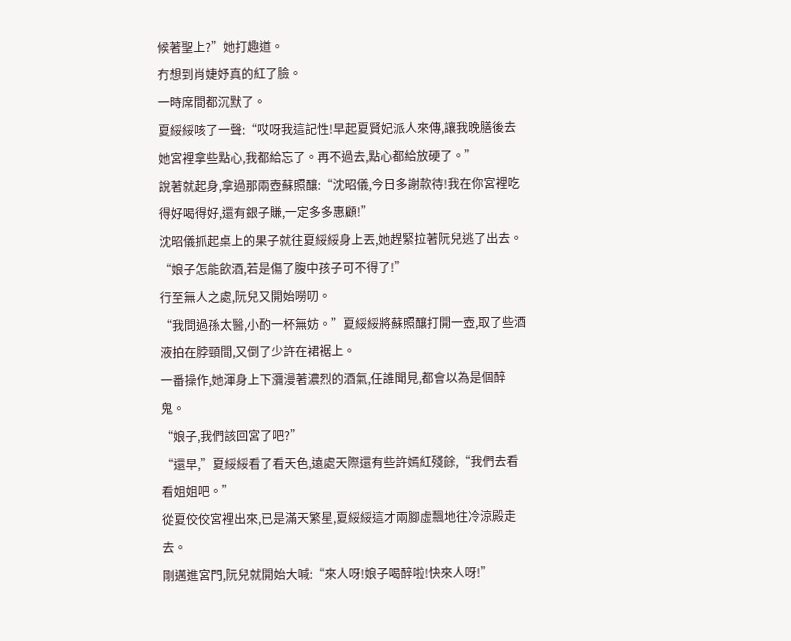候著聖上?”她打趣道。
冇想到肖婕妤真的紅了臉。
一時席間都沉默了。
夏綏綏咳了一聲:“哎呀我這記性!早起夏賢妃派人來傳,讓我晚膳後去她宮裡拿些點心,我都給忘了。再不過去,點心都給放硬了。”
說著就起身,拿過那兩壺蘇照釀:“沈昭儀,今日多謝款待!我在你宮裡吃得好喝得好,還有銀子賺,一定多多惠顧!”
沈昭儀抓起桌上的果子就往夏綏綏身上丟,她趕緊拉著阮兒逃了出去。
“娘子怎能飲酒,若是傷了腹中孩子可不得了!”
行至無人之處,阮兒又開始嘮叨。
“我問過孫太醫,小酌一杯無妨。”夏綏綏將蘇照釀打開一壺,取了些酒液拍在脖頸間,又倒了少許在裙裾上。
一番操作,她渾身上下瀰漫著濃烈的酒氣,任誰聞見,都會以為是個醉鬼。
“娘子,我們該回宮了吧?”
“還早,”夏綏綏看了看天色,遠處天際還有些許嫣紅殘餘,“我們去看看姐姐吧。”
從夏佼佼宮裡出來,已是滿天繁星,夏綏綏這才兩腳虛飄地往冷涼殿走去。
剛邁進宮門,阮兒就開始大喊:“來人呀!娘子喝醉啦!快來人呀!”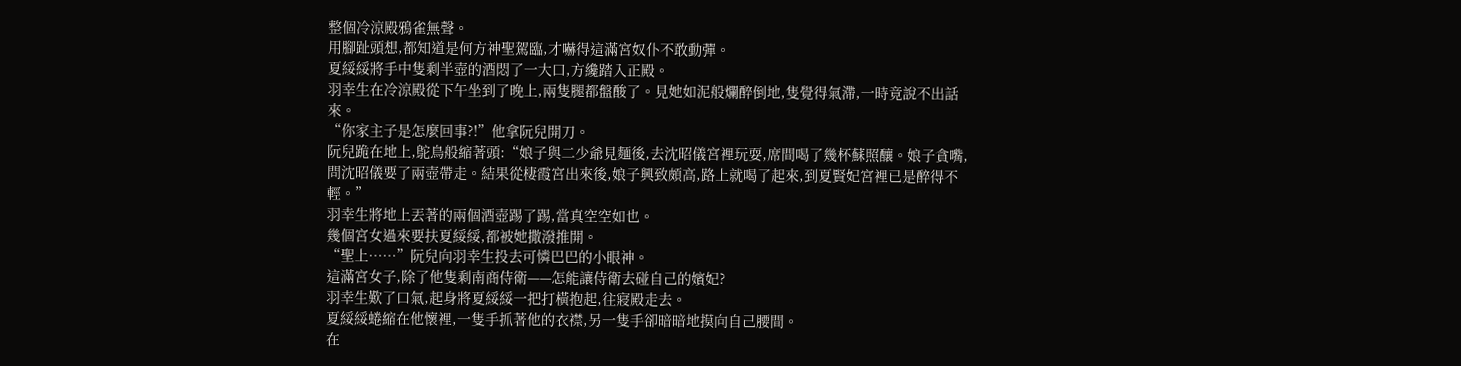整個冷涼殿鴉雀無聲。
用腳趾頭想,都知道是何方神聖駕臨,才嚇得這滿宮奴仆不敢動彈。
夏綏綏將手中隻剩半壺的酒悶了一大口,方纔踏入正殿。
羽幸生在冷涼殿從下午坐到了晚上,兩隻腿都盤酸了。見她如泥般爛醉倒地,隻覺得氣滯,一時竟說不出話來。
“你家主子是怎麼回事?!”他拿阮兒開刀。
阮兒跪在地上,鴕鳥般縮著頭:“娘子與二少爺見麵後,去沈昭儀宮裡玩耍,席間喝了幾杯蘇照釀。娘子貪嘴,問沈昭儀要了兩壺帶走。結果從棲霞宮出來後,娘子興致頗高,路上就喝了起來,到夏賢妃宮裡已是醉得不輕。”
羽幸生將地上丟著的兩個酒壺踢了踢,當真空空如也。
幾個宮女過來要扶夏綏綏,都被她撒潑推開。
“聖上……”阮兒向羽幸生投去可憐巴巴的小眼神。
這滿宮女子,除了他隻剩南商侍衛——怎能讓侍衛去碰自己的嬪妃?
羽幸生歎了口氣,起身將夏綏綏一把打橫抱起,往寢殿走去。
夏綏綏蜷縮在他懷裡,一隻手抓著他的衣襟,另一隻手卻暗暗地摸向自己腰間。
在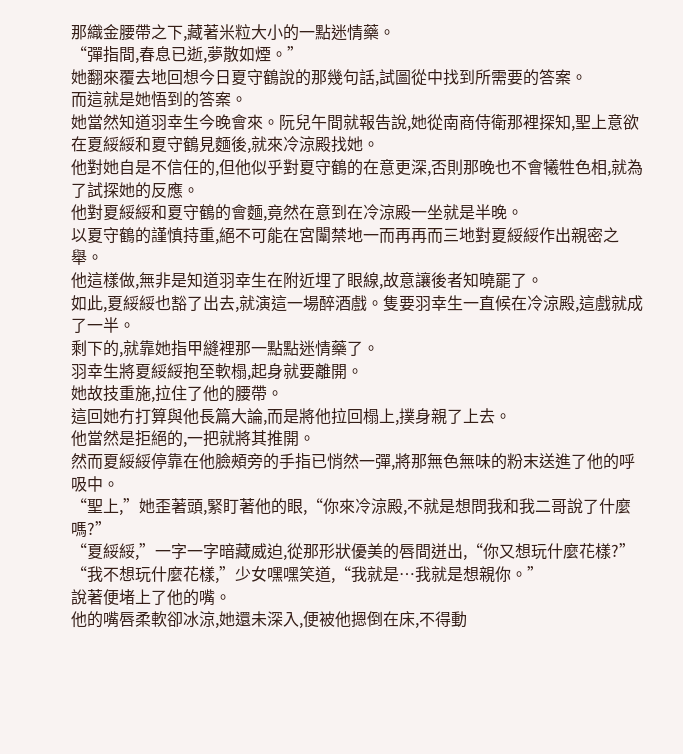那織金腰帶之下,藏著米粒大小的一點迷情藥。
“彈指間,春息已逝,夢散如煙。”
她翻來覆去地回想今日夏守鶴說的那幾句話,試圖從中找到所需要的答案。
而這就是她悟到的答案。
她當然知道羽幸生今晚會來。阮兒午間就報告說,她從南商侍衛那裡探知,聖上意欲在夏綏綏和夏守鶴見麵後,就來冷涼殿找她。
他對她自是不信任的,但他似乎對夏守鶴的在意更深,否則那晚也不會犧牲色相,就為了試探她的反應。
他對夏綏綏和夏守鶴的會麵,竟然在意到在冷涼殿一坐就是半晚。
以夏守鶴的謹慎持重,絕不可能在宮闈禁地一而再再而三地對夏綏綏作出親密之舉。
他這樣做,無非是知道羽幸生在附近埋了眼線,故意讓後者知曉罷了。
如此,夏綏綏也豁了出去,就演這一場醉酒戲。隻要羽幸生一直候在冷涼殿,這戲就成了一半。
剩下的,就靠她指甲縫裡那一點點迷情藥了。
羽幸生將夏綏綏抱至軟榻,起身就要離開。
她故技重施,拉住了他的腰帶。
這回她冇打算與他長篇大論,而是將他拉回榻上,撲身親了上去。
他當然是拒絕的,一把就將其推開。
然而夏綏綏停靠在他臉頰旁的手指已悄然一彈,將那無色無味的粉末送進了他的呼吸中。
“聖上,”她歪著頭,緊盯著他的眼,“你來冷涼殿,不就是想問我和我二哥說了什麼嗎?”
“夏綏綏,”一字一字暗藏威迫,從那形狀優美的唇間迸出,“你又想玩什麼花樣?”
“我不想玩什麼花樣,”少女嘿嘿笑道,“我就是…我就是想親你。”
說著便堵上了他的嘴。
他的嘴唇柔軟卻冰涼,她還未深入,便被他摁倒在床,不得動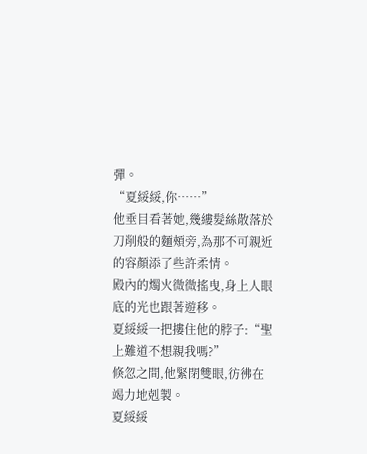彈。
“夏綏綏,你……”
他垂目看著她,幾縷髮絲散落於刀削般的麵頰旁,為那不可親近的容顏添了些許柔情。
殿內的燭火微微搖曳,身上人眼底的光也跟著遊移。
夏綏綏一把摟住他的脖子:“聖上難道不想親我嗎?”
倏忽之間,他緊閉雙眼,彷彿在竭力地剋製。
夏綏綏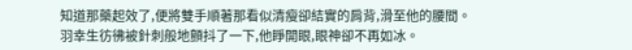知道那藥起效了,便將雙手順著那看似清瘦卻結實的肩背,滑至他的腰間。
羽幸生彷彿被針刺般地顫抖了一下,他睜開眼,眼神卻不再如冰。